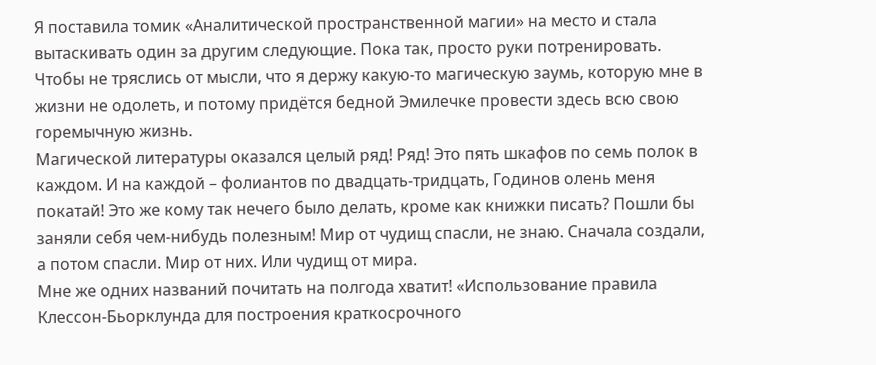Я поставила томик «Аналитической пространственной магии» на место и стала вытаскивать один за другим следующие. Пока так, просто руки потренировать. Чтобы не тряслись от мысли, что я держу какую-то магическую заумь, которую мне в жизни не одолеть, и потому придётся бедной Эмилечке провести здесь всю свою горемычную жизнь.
Магической литературы оказался целый ряд! Ряд! Это пять шкафов по семь полок в каждом. И на каждой – фолиантов по двадцать-тридцать, Годинов олень меня покатай! Это же кому так нечего было делать, кроме как книжки писать? Пошли бы заняли себя чем-нибудь полезным! Мир от чудищ спасли, не знаю. Сначала создали, а потом спасли. Мир от них. Или чудищ от мира.
Мне же одних названий почитать на полгода хватит! «Использование правила Клессон-Бьорклунда для построения краткосрочного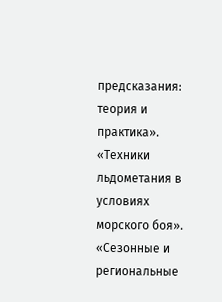предсказания: теория и практика». «Техники льдометания в условиях морского боя». «Сезонные и региональные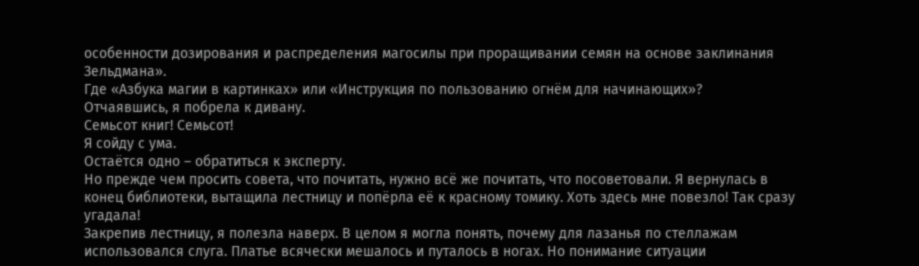особенности дозирования и распределения магосилы при проращивании семян на основе заклинания Зельдмана».
Где «Азбука магии в картинках» или «Инструкция по пользованию огнём для начинающих»?
Отчаявшись, я побрела к дивану.
Семьсот книг! Семьсот!
Я сойду с ума.
Остаётся одно – обратиться к эксперту.
Но прежде чем просить совета, что почитать, нужно всё же почитать, что посоветовали. Я вернулась в конец библиотеки, вытащила лестницу и попёрла её к красному томику. Хоть здесь мне повезло! Так сразу угадала!
Закрепив лестницу, я полезла наверх. В целом я могла понять, почему для лазанья по стеллажам использовался слуга. Платье всячески мешалось и путалось в ногах. Но понимание ситуации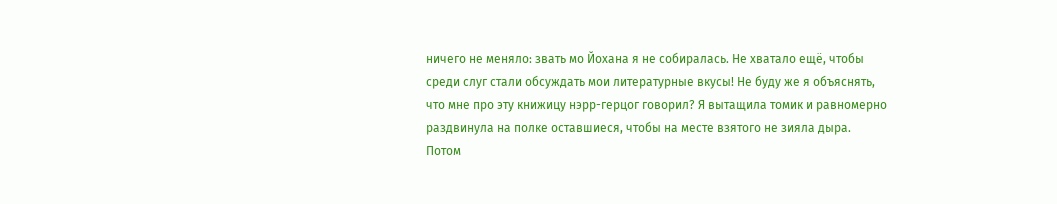ничего не меняло: звать мо Йохана я не собиралась. Не хватало ещё, чтобы среди слуг стали обсуждать мои литературные вкусы! Не буду же я объяснять, что мне про эту книжицу нэрр-герцог говорил? Я вытащила томик и равномерно раздвинула на полке оставшиеся, чтобы на месте взятого не зияла дыра.
Потом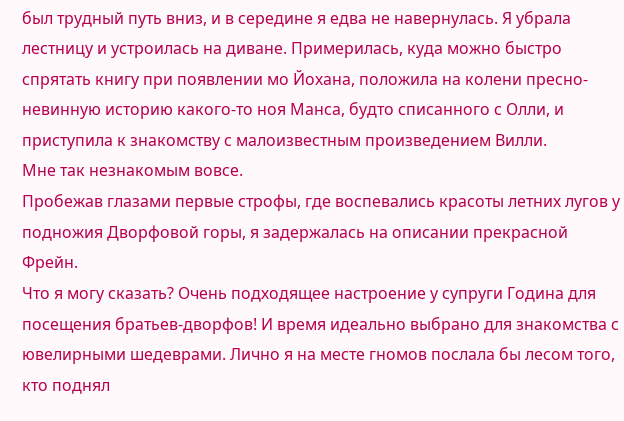был трудный путь вниз, и в середине я едва не навернулась. Я убрала лестницу и устроилась на диване. Примерилась, куда можно быстро спрятать книгу при появлении мо Йохана, положила на колени пресно-невинную историю какого-то ноя Манса, будто списанного с Олли, и приступила к знакомству с малоизвестным произведением Вилли.
Мне так незнакомым вовсе.
Пробежав глазами первые строфы, где воспевались красоты летних лугов у подножия Дворфовой горы, я задержалась на описании прекрасной Фрейн.
Что я могу сказать? Очень подходящее настроение у супруги Година для посещения братьев-дворфов! И время идеально выбрано для знакомства с ювелирными шедеврами. Лично я на месте гномов послала бы лесом того, кто поднял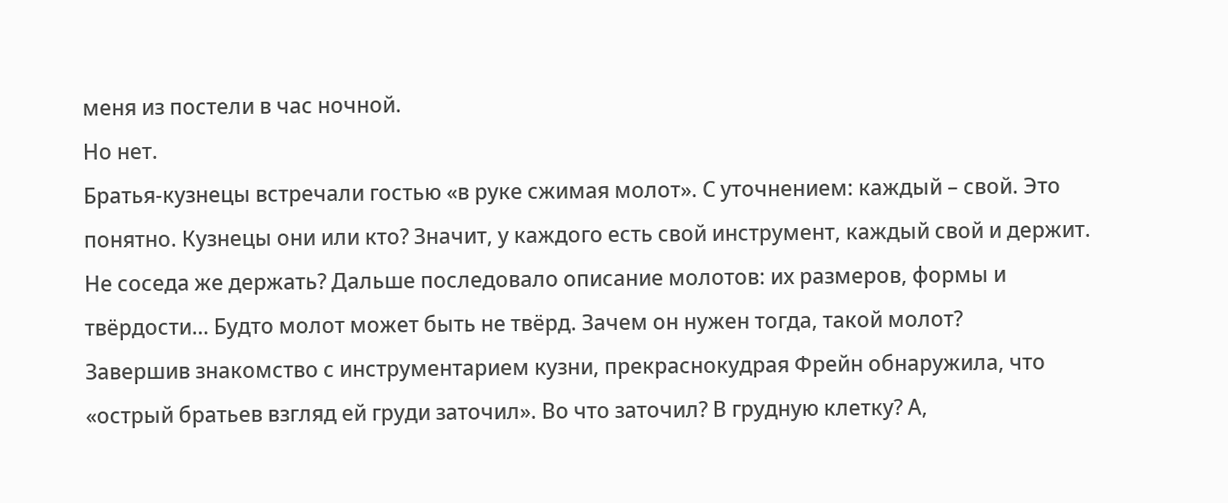меня из постели в час ночной.
Но нет.
Братья-кузнецы встречали гостью «в руке сжимая молот». С уточнением: каждый – свой. Это понятно. Кузнецы они или кто? Значит, у каждого есть свой инструмент, каждый свой и держит. Не соседа же держать? Дальше последовало описание молотов: их размеров, формы и твёрдости… Будто молот может быть не твёрд. Зачем он нужен тогда, такой молот?
Завершив знакомство с инструментарием кузни, прекраснокудрая Фрейн обнаружила, что «острый братьев взгляд ей груди заточил». Во что заточил? В грудную клетку? А,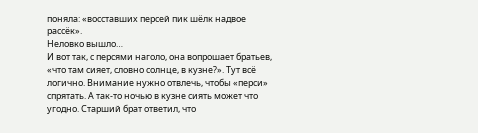поняла: «восставших персей пик шёлк надвое рассёк».
Неловко вышло…
И вот так, с персями наголо, она вопрошает братьев, «что там сияет, словно солнце, в кузне?». Тут всё логично. Внимание нужно отвлечь, чтобы «перси» спрятать. А так-то ночью в кузне сиять может что угодно. Старший брат ответил, что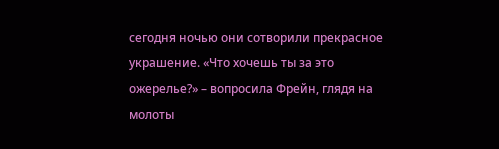сегодня ночью они сотворили прекрасное украшение. «Что хочешь ты за это ожерелье?» – вопросила Фрейн, глядя на молоты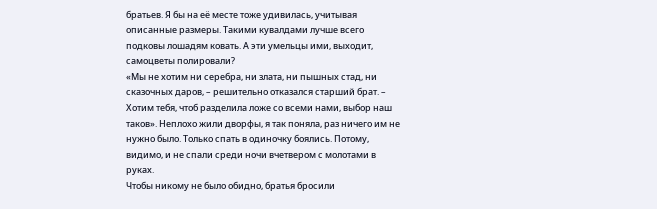братьев. Я бы на её месте тоже удивилась, учитывая описанные размеры. Такими кувалдами лучше всего подковы лошадям ковать. А эти умельцы ими, выходит, самоцветы полировали?
«Мы не хотим ни серебра, ни злата, ни пышных стад, ни сказочных даров, – решительно отказался старший брат. – Хотим тебя, чтоб разделила ложе со всеми нами, выбор наш таков». Неплохо жили дворфы, я так поняла, раз ничего им не нужно было. Только спать в одиночку боялись. Потому, видимо, и не спали среди ночи вчетвером с молотами в руках.
Чтобы никому не было обидно, братья бросили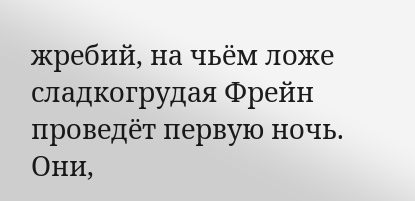жребий, на чьём ложе сладкогрудая Фрейн проведёт первую ночь. Они,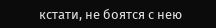кстати, не боятся с нею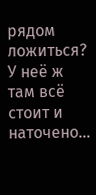рядом ложиться? У неё ж там всё стоит и наточено…